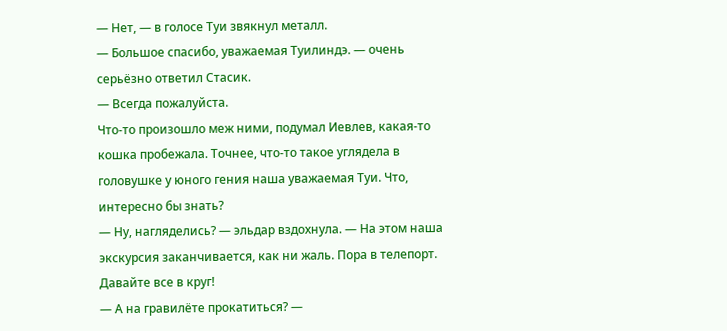— Нет, — в голосе Туи звякнул металл.
— Большое спасибо, уважаемая Туилиндэ. — очень серьёзно ответил Стасик.
— Всегда пожалуйста.
Что-то произошло меж ними, подумал Иевлев, какая-то кошка пробежала. Точнее, что-то такое углядела в головушке у юного гения наша уважаемая Туи. Что, интересно бы знать?
— Ну, нагляделись? — эльдар вздохнула. — На этом наша экскурсия заканчивается, как ни жаль. Пора в телепорт. Давайте все в круг!
— А на гравилёте прокатиться? —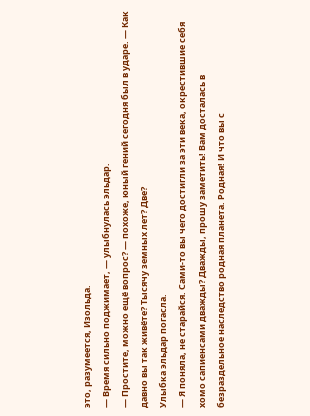это, разумеется, Изольда.
— Время сильно поджимает, — улыбнулась эльдар.
— Простите, можно ещё вопрос? — похоже, юный гений сегодня был в ударе. — Как давно вы так живёте? Тысячу земных лет? Две?
Улыбка эльдар погасла.
— Я поняла, не старайся. Сами-то вы чего достигли за эти века, окрестившие себя хомо сапиенсами дважды? Дважды, прошу заметить! Вам досталась в безраздельное наследство родная планета. Родная! И что вы с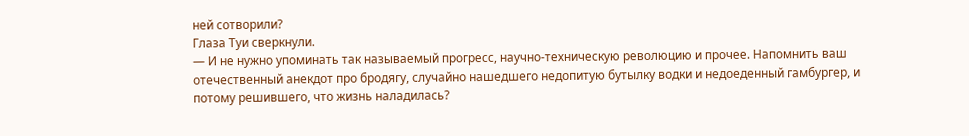ней сотворили?
Глаза Туи сверкнули.
— И не нужно упоминать так называемый прогресс, научно-техническую революцию и прочее. Напомнить ваш отечественный анекдот про бродягу, случайно нашедшего недопитую бутылку водки и недоеденный гамбургер, и потому решившего, что жизнь наладилась?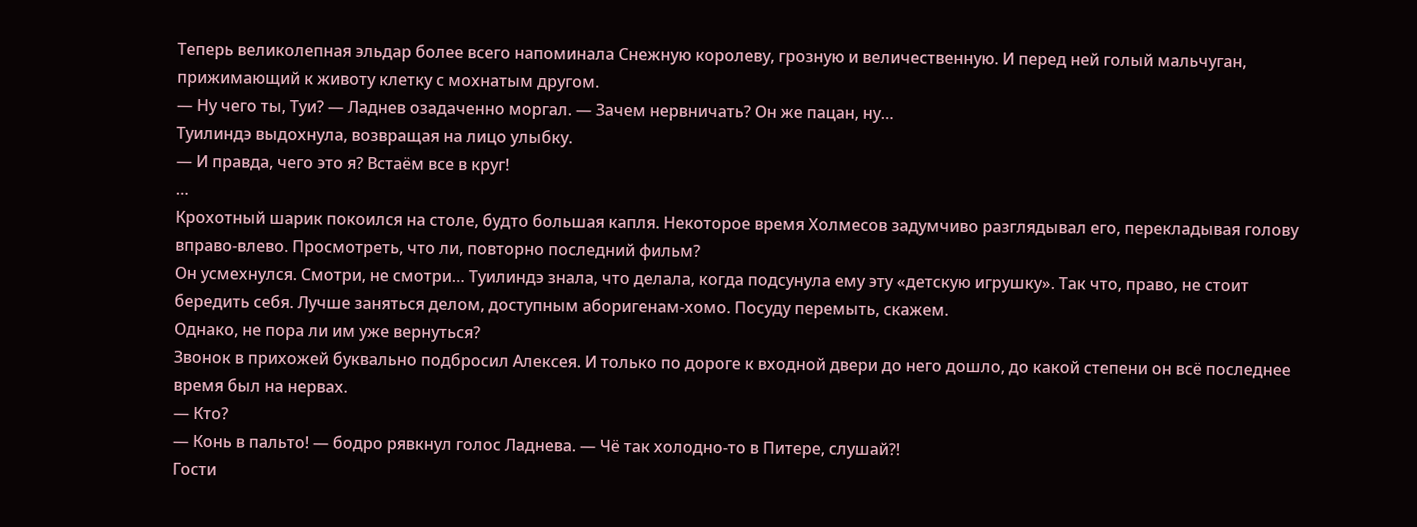Теперь великолепная эльдар более всего напоминала Снежную королеву, грозную и величественную. И перед ней голый мальчуган, прижимающий к животу клетку с мохнатым другом.
— Ну чего ты, Туи? — Ладнев озадаченно моргал. — Зачем нервничать? Он же пацан, ну…
Туилиндэ выдохнула, возвращая на лицо улыбку.
— И правда, чего это я? Встаём все в круг!
…
Крохотный шарик покоился на столе, будто большая капля. Некоторое время Холмесов задумчиво разглядывал его, перекладывая голову вправо-влево. Просмотреть, что ли, повторно последний фильм?
Он усмехнулся. Смотри, не смотри… Туилиндэ знала, что делала, когда подсунула ему эту «детскую игрушку». Так что, право, не стоит бередить себя. Лучше заняться делом, доступным аборигенам-хомо. Посуду перемыть, скажем.
Однако, не пора ли им уже вернуться?
Звонок в прихожей буквально подбросил Алексея. И только по дороге к входной двери до него дошло, до какой степени он всё последнее время был на нервах.
— Кто?
— Конь в пальто! — бодро рявкнул голос Ладнева. — Чё так холодно-то в Питере, слушай?!
Гости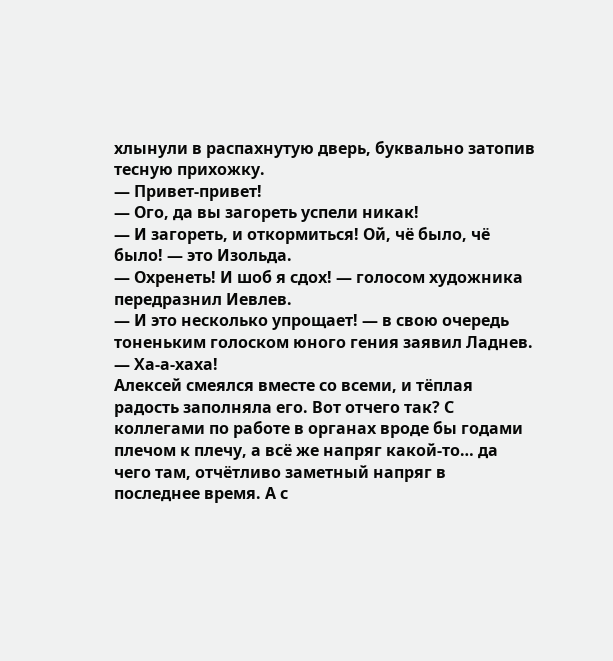хлынули в распахнутую дверь, буквально затопив тесную прихожку.
— Привет-привет!
— Ого, да вы загореть успели никак!
— И загореть, и откормиться! Ой, чё было, чё было! — это Изольда.
— Охренеть! И шоб я сдох! — голосом художника передразнил Иевлев.
— И это несколько упрощает! — в свою очередь тоненьким голоском юного гения заявил Ладнев.
— Ха-а-хаха!
Алексей смеялся вместе со всеми, и тёплая радость заполняла его. Вот отчего так? С коллегами по работе в органах вроде бы годами плечом к плечу, а всё же напряг какой-то… да чего там, отчётливо заметный напряг в последнее время. А с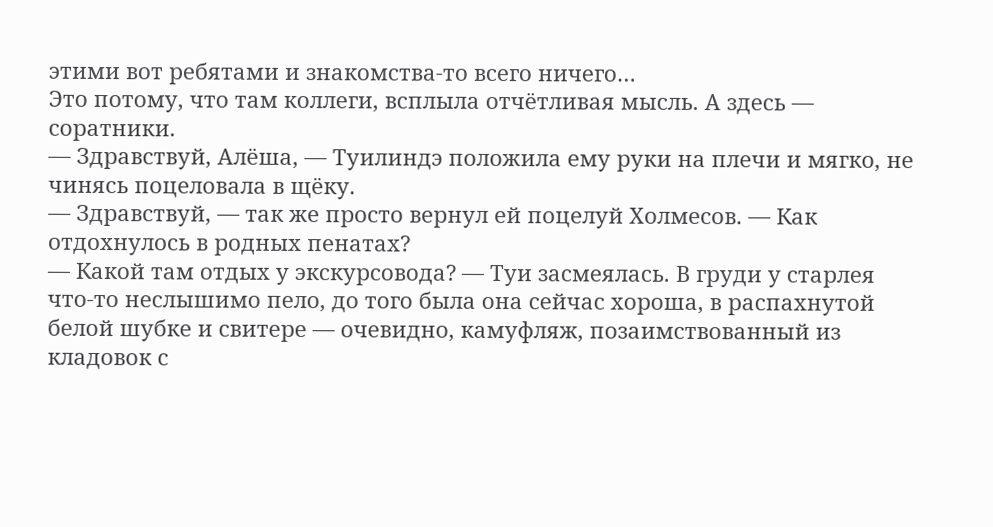этими вот ребятами и знакомства-то всего ничего…
Это потому, что там коллеги, всплыла отчётливая мысль. А здесь — соратники.
— Здравствуй, Алёша, — Туилиндэ положила ему руки на плечи и мягко, не чинясь поцеловала в щёку.
— Здравствуй, — так же просто вернул ей поцелуй Холмесов. — Как отдохнулось в родных пенатах?
— Какой там отдых у экскурсовода? — Туи засмеялась. В груди у старлея что-то неслышимо пело, до того была она сейчас хороша, в распахнутой белой шубке и свитере — очевидно, камуфляж, позаимствованный из кладовок с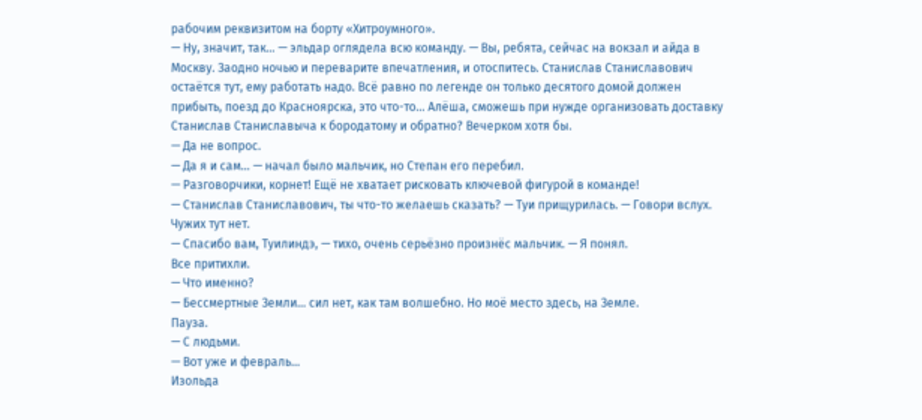рабочим реквизитом на борту «Хитроумного».
— Ну, значит, так… — эльдар оглядела всю команду. — Вы, ребята, сейчас на вокзал и айда в Москву. Заодно ночью и переварите впечатления, и отоспитесь. Станислав Станиславович остаётся тут, ему работать надо. Всё равно по легенде он только десятого домой должен прибыть, поезд до Красноярска, это что-то… Алёша, сможешь при нужде организовать доставку Станислав Станиславыча к бородатому и обратно? Вечерком хотя бы.
— Да не вопрос.
— Да я и сам… — начал было мальчик, но Степан его перебил.
— Разговорчики, корнет! Ещё не хватает рисковать ключевой фигурой в команде!
— Станислав Станиславович, ты что-то желаешь сказать? — Туи прищурилась. — Говори вслух. Чужих тут нет.
— Спасибо вам, Туилиндэ, — тихо, очень серьёзно произнёс мальчик. — Я понял.
Все притихли.
— Что именно?
— Бессмертные Земли… сил нет, как там волшебно. Но моё место здесь, на Земле.
Пауза.
— С людьми.
— Вот уже и февраль…
Изольда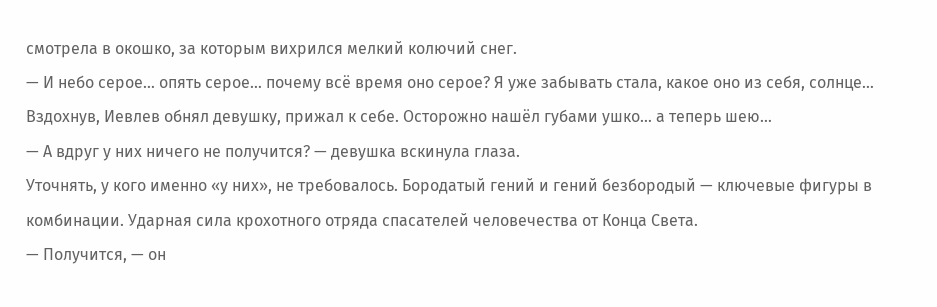смотрела в окошко, за которым вихрился мелкий колючий снег.
— И небо серое… опять серое… почему всё время оно серое? Я уже забывать стала, какое оно из себя, солнце…
Вздохнув, Иевлев обнял девушку, прижал к себе. Осторожно нашёл губами ушко… а теперь шею…
— А вдруг у них ничего не получится? — девушка вскинула глаза.
Уточнять, у кого именно «у них», не требовалось. Бородатый гений и гений безбородый — ключевые фигуры в комбинации. Ударная сила крохотного отряда спасателей человечества от Конца Света.
— Получится, — он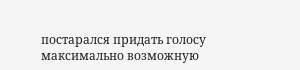постарался придать голосу максимально возможную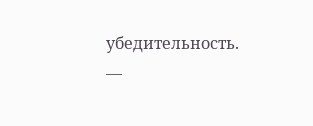убедительность. —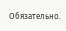Обязательно.